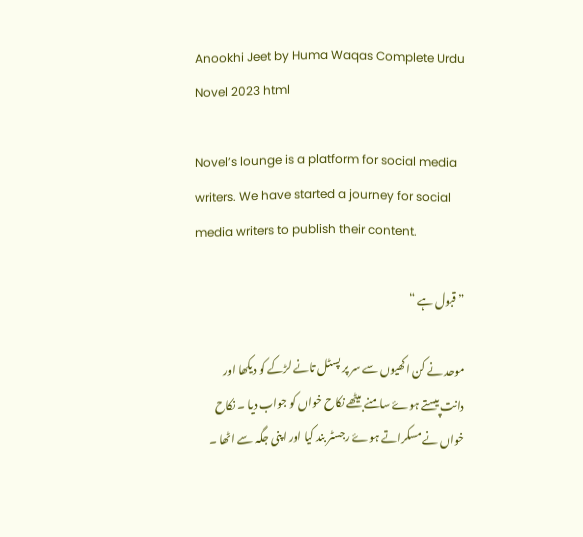Anookhi Jeet by Huma Waqas Complete Urdu Novel 2023 html

Novel’s lounge is a platform for social media writers. We have started a journey for social media writers to publish their content.

” قبول ہے “

موحد نے کن اکھیوں سے سر پر پسٹل تانے لڑکے کو دیکھا اور دانت پیستے ہوۓ سامنے بیٹھے نکاح خواں کو جواب دیا ۔ نکاح خواں نے مسکراتے ہوۓ رجسٹر بند کیا اور اپنی جگہ سے اٹھا ۔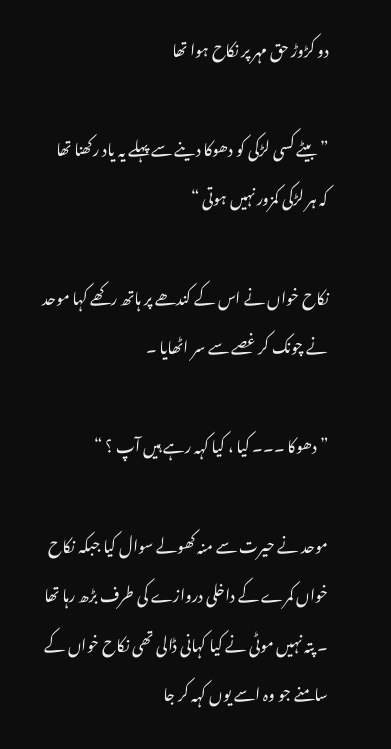دو کڑوڑ حق مہر پر نکاح ہوا تھا

” بیٹے کسی لڑکی کو دھوکا دینے سے پہلے یہ یاد رکھنا تھا کہ ہر لڑکی کمزور نہیں ہوتی “

نکاح خواں نے اس کے کندھے پر ہاتھ رکھے کہا موحد نے چونک کر غصے سے سر اٹھایا ۔

” دھوکا ۔۔۔ کیا ، کیا کہہ رہے ہیں آپ ؟ “

موحد نے حیرت سے منہ کھولے سوال کیا جبکہ نکاح خواں کمرے کے داخلی دروازے کی طرف بڑھ رہا تھا ۔ پتہ نہیں موٹی نے کیا کہانی ڈالی تھی نکاح خواں کے سامنے جو وہ اسے یوں کہہ کر جا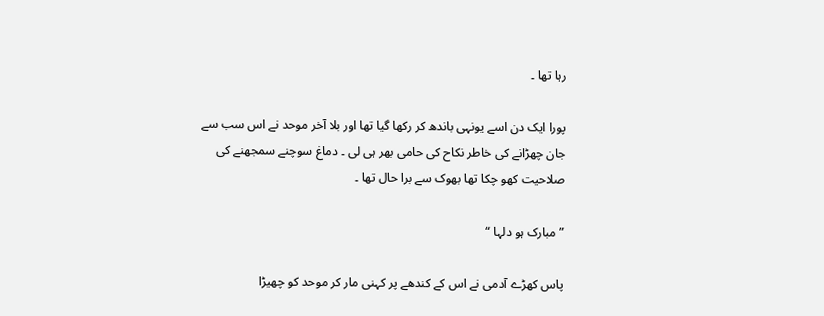رہا تھا ۔

پورا ایک دن اسے یونہی باندھ کر رکھا گیا تھا اور بلا آخر موحد نے اس سب سے جان چھڑانے کی خاطر نکاح کی حامی بھر ہی لی ۔ دماغ سوچنے سمجھنے کی صلاحیت کھو چکا تھا بھوک سے برا حال تھا ۔

” مبارک ہو دلہا “

پاس کھڑے آدمی نے اس کے کندھے پر کہنی مار کر موحد کو چھیڑا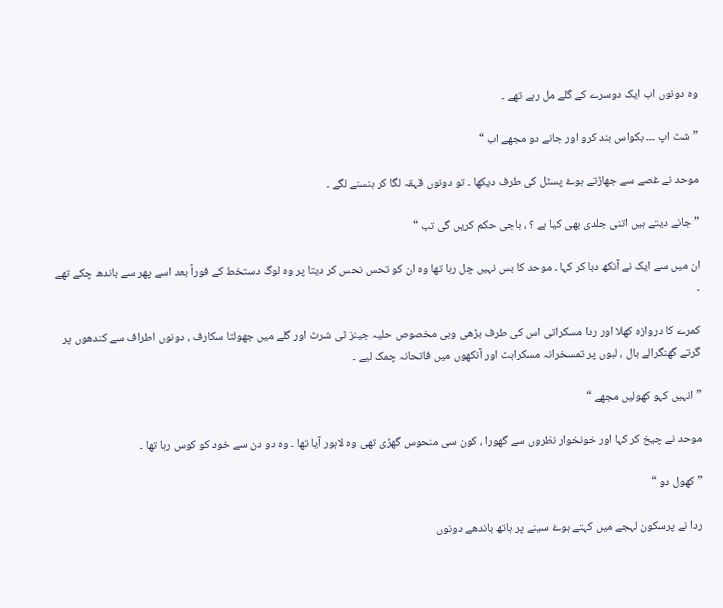وہ دونوں اب ایک دوسرے کے گلے مل رہے تھے ۔

” شٹ اپ ۔۔۔ بکواس بند کرو اور جانے دو مجھے اب “

موحد نے غصے سے جھاڑتے ہوۓ پسٹل کی طرف دیکھا ۔ تو دونوں قہقہ لگا کر ہنسنے لگے ۔

” جانے دیتے ہیں اتنی جلدی بھی کیا ہے ؟ ، باجی حکم کریں گی تب “

ان میں سے ایک نے آنکھ دبا کر کہا ۔ موحد کا بس نہیں چل رہا تھا وہ ان کو تحس نحس کر دیتا پر وہ لوگ دستخط کے فوراً بعد اسے پھر سے باندھ چکے تھے ۔

کمرے کا دروازہ کھلا اور ردا مسکراتی اس کی طرف بڑھی وہی مخصوص حلیہ جینز ٹی شرٹ اور گلے میں جھولتا سکارف ، دونوں اطراف سے کندھوں پر گرتے گھنگرالے بال ، لبوں پر تمسخرانہ مسکراہٹ اور آنکھوں میں فاتحانہ چمک لیے ۔

” انہیں کہو کھولیں مجھے “

موحد نے چیخ کر کہا اور خونخوار نظروں سے گھورا ، کون سی منحوس گھڑی تھی وہ لاہور آیا تھا ۔ وہ دو دن سے خود کو کوس رہا تھا ۔

” کھول دو “

ردا نے پرسکون لہجے میں کہتے ہوۓ سینے پر ہاتھ باندھے دونوں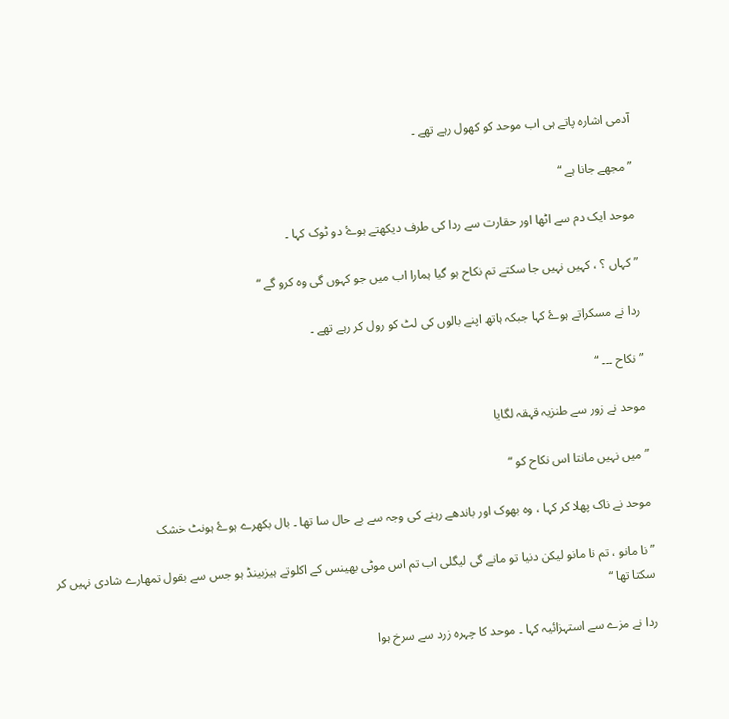آدمی اشارہ پاتے ہی اب موحد کو کھول رہے تھے ۔

” مجھے جانا ہے “

موحد ایک دم سے اٹھا اور حقارت سے ردا کی طرف دیکھتے ہوۓ دو ٹوک کہا ۔

” کہاں ؟ ، کہیں نہیں جا سکتے تم نکاح ہو گیا ہمارا اب میں جو کہوں گی وہ کرو گے “

ردا نے مسکراتے ہوۓ کہا جبکہ ہاتھ اپنے بالوں کی لٹ کو رول کر رہے تھے ۔

” نکاح ۔۔۔ “

موحد نے زور سے طنزیہ قہقہ لگایا

” میں نہیں مانتا اس نکاح کو “

موحد نے ناک پھلا کر کہا ، وہ بھوک اور باندھے رہنے کی وجہ سے بے حال سا تھا ۔ بال بکھرے ہوۓ ہونٹ خشک

” نا مانو ، تم نا مانو لیکن دنیا تو مانے گی لیگلی اب تم اس موٹی بھینس کے اکلوتے ہیزبینڈ ہو جس سے بقول تمھارے شادی نہیں کر سکتا تھا “

ردا نے مزے سے استہزائیہ کہا ۔ موحد کا چہرہ زرد سے سرخ ہوا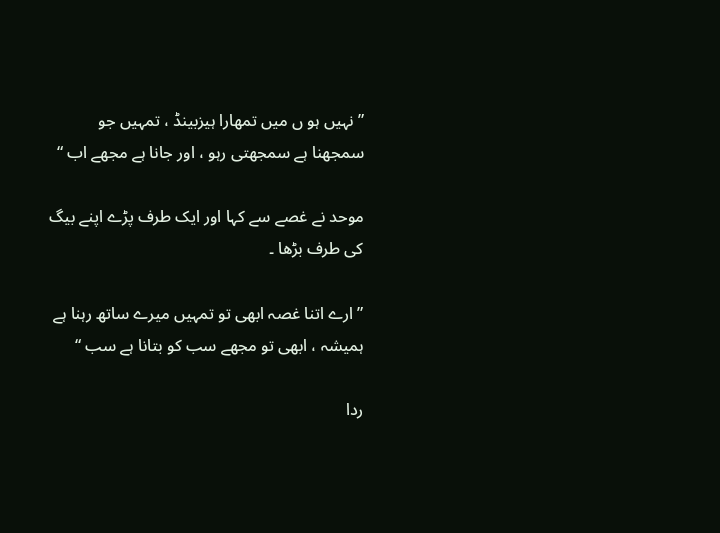” نہیں ہو ں میں تمھارا ہیزبینڈ ، تمہیں جو سمجھنا ہے سمجھتی رہو ، اور جانا ہے مجھے اب “

موحد نے غصے سے کہا اور ایک طرف پڑے اپنے بیگ کی طرف بڑھا ۔

” ارے اتنا غصہ ابھی تو تمہیں میرے ساتھ رہنا ہے ہمیشہ ، ابھی تو مجھے سب کو بتانا ہے سب “

ردا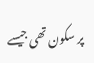پر سکون تھی جیسے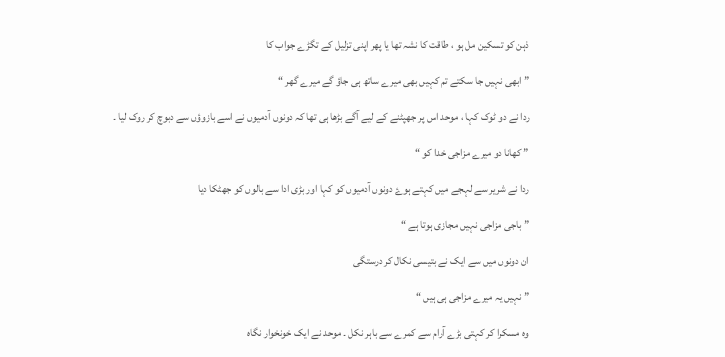ذہن کو تسکین مل ہو ، طاقت کا نشہ تھا یا پھر اپنی تزلیل کے تگڑے جواب کا

” ابھی نہیں جا سکتے تم کہیں بھی میرے ساتھ ہی جاؤ گے میرے گھر “

ردا نے دو ٹوک کہا ، موحد اس پر جھپٹنے کے لیے آگے بڑھا ہی تھا کہ دونوں آدمیوں نے اسے بازوؤں سے دبوچ کر روک لیا ۔

” کھانا دو میرے مزاجی خدا کو “

ردا نے شریر سے لہجے میں کہتے ہوۓ دونوں آدمیوں کو کہا اور بڑی ادا سے بالوں کو جھٹکا دیا

” باجی مزاجی نہیں مجازی ہوتا ہے “

ان دونوں میں سے ایک نے بتیسی نکال کر درستگی

” نہیں یہ میرے مزاجی ہی ہیں “

وہ مسکرا کر کہتی بڑے آرام سے کمرے سے باہر نکل ۔ موحد نے ایک خونخوار نگاہ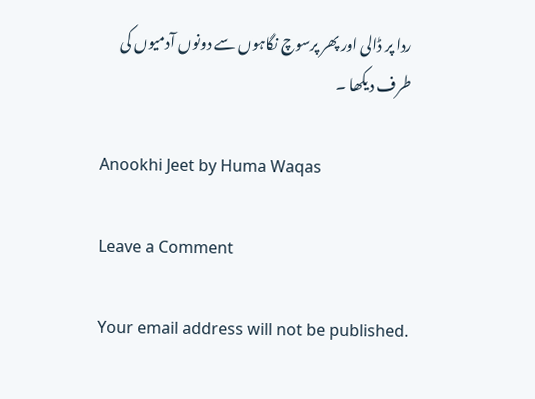ردا پر ڈالی اور پھر پرسوچ نگاہوں سے دونوں آدمیوں کی طرف دیکھا ۔

Anookhi Jeet by Huma Waqas

Leave a Comment

Your email address will not be published.